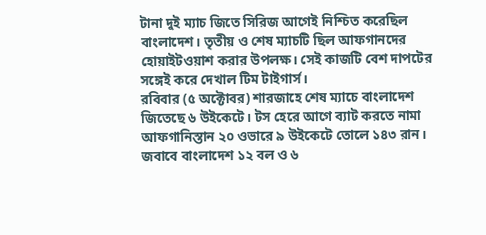টানা দুই ম্যাচ জিতে সিরিজ আগেই নিশ্চিত করেছিল বাংলাদেশ। তৃতীয় ও শেষ ম্যাচটি ছিল আফগানদের হোয়াইটওয়াশ করার উপলক্ষ। সেই কাজটি বেশ দাপটের সঙ্গেই করে দেখাল টিম টাইগার্স।
রবিবার (৫ অক্টোবর) শারজাহে শেষ ম্যাচে বাংলাদেশ জিতেছে ৬ উইকেটে। টস হেরে আগে ব্যাট করতে নামা আফগানিস্তান ২০ ওভারে ৯ উইকেটে তোলে ১৪৩ রান। জবাবে বাংলাদেশ ১২ বল ও ৬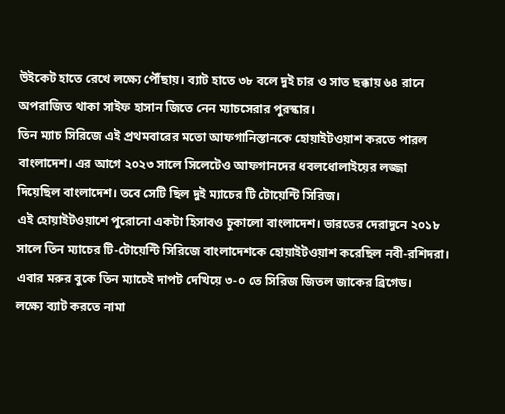উইকেট হাতে রেখে লক্ষ্যে পৌঁছায়। ব্যাট হাতে ৩৮ বলে দুই চার ও সাত ছক্কায় ৬৪ রানে অপরাজিত থাকা সাইফ হাসান জিতে নেন ম্যাচসেরার পুরস্কার।
তিন ম্যাচ সিরিজে এই প্রথমবারের মতো আফগানিস্তানকে হোয়াইটওয়াশ করতে পারল বাংলাদেশ। এর আগে ২০২৩ সালে সিলেটেও আফগানদের ধবলধোলাইয়ের লজ্জা দিয়েছিল বাংলাদেশ। তবে সেটি ছিল দুই ম্যাচের টি টোয়েন্টি সিরিজ।
এই হোয়াইটওয়াশে পুরোনো একটা হিসাবও চুকালো বাংলাদেশ। ভারতের দেরাদুনে ২০১৮ সালে তিন ম্যাচের টি-টোয়েন্টি সিরিজে বাংলাদেশকে হোয়াইটওয়াশ করেছিল নবী-রশিদরা। এবার মরুর বুকে তিন ম্যাচেই দাপট দেখিয়ে ৩-০ তে সিরিজ জিতল জাকের ব্রিগেড।
লক্ষ্যে ব্যাট করতে নামা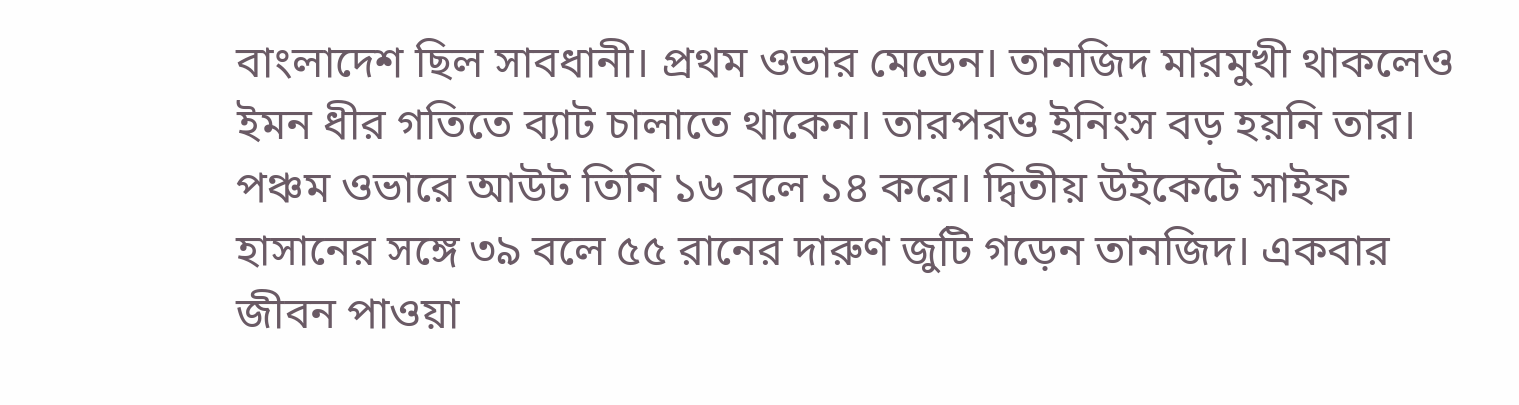বাংলাদেশ ছিল সাবধানী। প্রথম ওভার মেডেন। তানজিদ মারমুখী থাকলেও ইমন ধীর গতিতে ব্যাট চালাতে থাকেন। তারপরও ইনিংস বড় হয়নি তার। পঞ্চম ওভারে আউট তিনি ১৬ বলে ১৪ করে। দ্বিতীয় উইকেটে সাইফ হাসানের সঙ্গে ৩৯ বলে ৫৫ রানের দারুণ জুটি গড়েন তানজিদ। একবার জীবন পাওয়া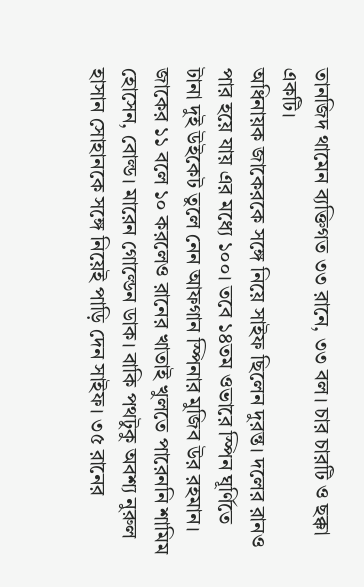তানজিদ থামেন ব্যক্তিগত ৩৩ রানে, ৩৩ বল। চার চারটি ও ছক্কা একটি।
অধিনায়ক জাকেরকে সঙ্গে নিয়ে সাইফ ছিলেন দুরন্ত। দলের রানও পার হয়ে যায় এর মধ্যে ১০০। তবে ১৪তম ওভারে স্পিন ঘূর্ণিতে টানা দুই উইকেট তুলে নেন আফগান স্পিনার মুজিব উর রহমান। জাকের ১১ বলে ১০ করলেও রানের খাতাই খুলতে পারেননি শামিম হোসেন, বোল্ড। মারেন গোল্ডেন ডাক। বাকি পথটুকু অবশ্য নুরুল হাসান সোহানকে সঙ্গে নিয়েই পাড়ি দেন সাইফ। ৩৫ রানের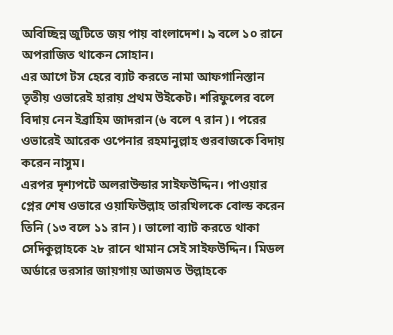অবিচ্ছিন্ন জুটিতে জয় পায় বাংলাদেশ। ৯ বলে ১০ রানে অপরাজিত থাকেন সোহান।
এর আগে টস হেরে ব্যাট করতে নামা আফগানিস্তান তৃতীয় ওভারেই হারায় প্রথম উইকেট। শরিফুলের বলে বিদায় নেন ইব্রাহিম জাদরান (৬ বলে ৭ রান)। পরের ওভারেই আরেক ওপেনার রহমানুল্লাহ গুরবাজকে বিদায় করেন নাসুম।
এরপর দৃশ্যপটে অলরাউন্ডার সাইফউদ্দিন। পাওয়ার প্লের শেষ ওভারে ওয়াফিউল্লাহ তারখিলকে বোল্ড করেন তিনি (১৩ বলে ১১ রান)। ভালো ব্যাট করতে থাকা সেদিকুল্লাহকে ২৮ রানে থামান সেই সাইফউদ্দিন। মিডল অর্ডারে ভরসার জায়গায় আজমত উল্লাহকে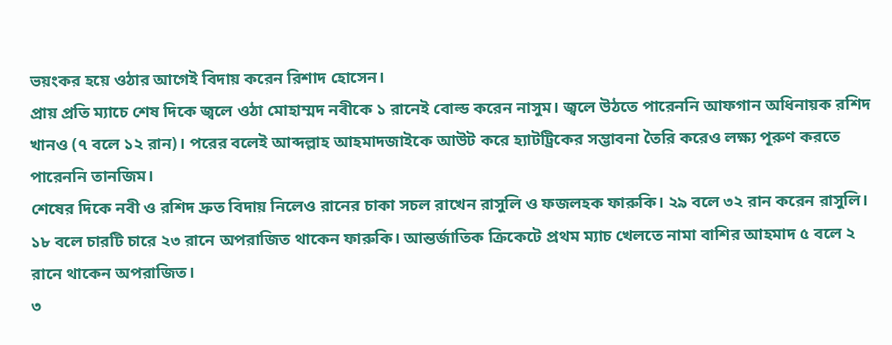ভয়ংকর হয়ে ওঠার আগেই বিদায় করেন রিশাদ হোসেন।
প্রায় প্রতি ম্যাচে শেষ দিকে জ্বলে ওঠা মোহাম্মদ নবীকে ১ রানেই বোল্ড করেন নাসুম। জ্বলে উঠতে পারেননি আফগান অধিনায়ক রশিদ খানও (৭ বলে ১২ রান)। পরের বলেই আব্দল্লাহ আহমাদজাইকে আউট করে হ্যাটট্রিকের সম্ভাবনা তৈরি করেও লক্ষ্য পূরুণ করতে পারেননি তানজিম।
শেষের দিকে নবী ও রশিদ দ্রুত বিদায় নিলেও রানের চাকা সচল রাখেন রাসুলি ও ফজলহক ফারুকি। ২৯ বলে ৩২ রান করেন রাসুলি। ১৮ বলে চারটি চারে ২৩ রানে অপরাজিত থাকেন ফারুকি। আন্তর্জাতিক ক্রিকেটে প্রথম ম্যাচ খেলতে নামা বাশির আহমাদ ৫ বলে ২ রানে থাকেন অপরাজিত।
৩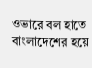ওভারে বল হাতে বাংলাদেশের হয়ে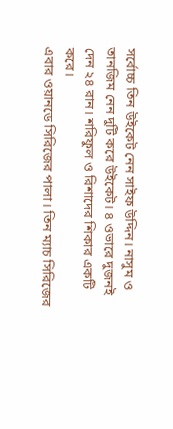সর্বোচ্চ তিন উইকেট নেন সাইফ উদ্দিন। নাসুম ও তানজিম নেন দুটি করে উইকেট। ৪ ওভারে দুজনই দেন ২৪ রান। শরিফুল ও রিশাদের শিকার একটি করে।
এবার ওয়ানডে সিরিজের পালা। তিন ম্যাচ সিরিজের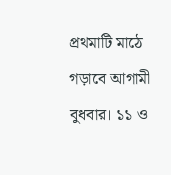প্রথমাটি মাঠে গড়াবে আগামী বুধবার। ১১ ও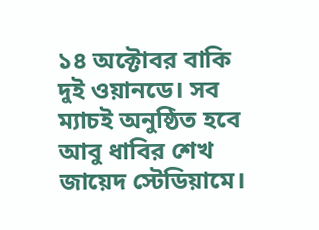১৪ অক্টোবর বাকি দুই ওয়ানডে। সব ম্যাচই অনুষ্ঠিত হবে আবু ধাবির শেখ জায়েদ স্টেডিয়ামে।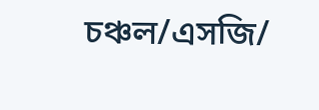চঞ্চল/এসজি/